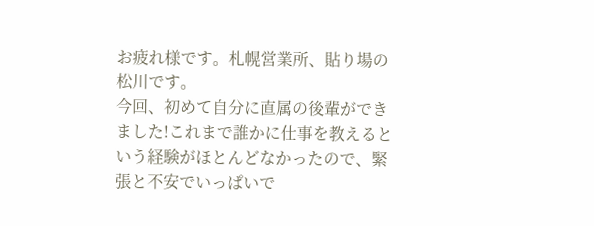お疲れ様です。札幌営業所、貼り場の松川です。
今回、初めて自分に直属の後輩ができました!これまで誰かに仕事を教えるという経験がほとんどなかったので、緊張と不安でいっぱいで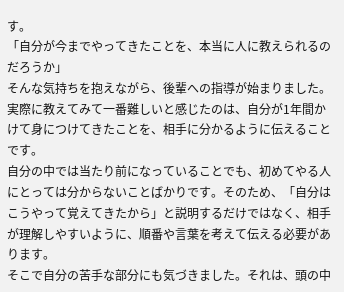す。
「自分が今までやってきたことを、本当に人に教えられるのだろうか」
そんな気持ちを抱えながら、後輩への指導が始まりました。
実際に教えてみて一番難しいと感じたのは、自分が1年間かけて身につけてきたことを、相手に分かるように伝えることです。
自分の中では当たり前になっていることでも、初めてやる人にとっては分からないことばかりです。そのため、「自分はこうやって覚えてきたから」と説明するだけではなく、相手が理解しやすいように、順番や言葉を考えて伝える必要があります。
そこで自分の苦手な部分にも気づきました。それは、頭の中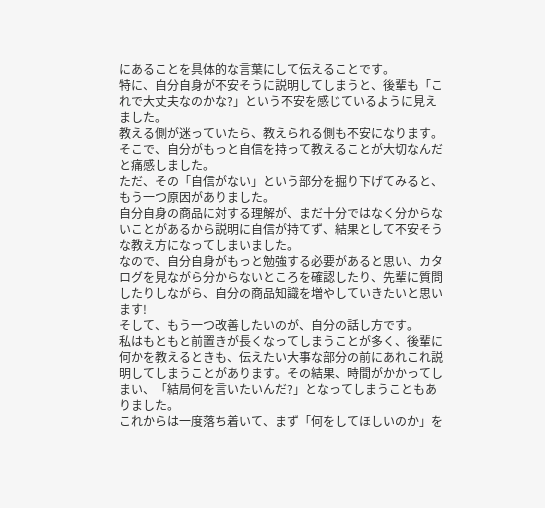にあることを具体的な言葉にして伝えることです。
特に、自分自身が不安そうに説明してしまうと、後輩も「これで大丈夫なのかな?」という不安を感じているように見えました。
教える側が迷っていたら、教えられる側も不安になります。そこで、自分がもっと自信を持って教えることが大切なんだと痛感しました。
ただ、その「自信がない」という部分を掘り下げてみると、もう一つ原因がありました。
自分自身の商品に対する理解が、まだ十分ではなく分からないことがあるから説明に自信が持てず、結果として不安そうな教え方になってしまいました。
なので、自分自身がもっと勉強する必要があると思い、カタログを見ながら分からないところを確認したり、先輩に質問したりしながら、自分の商品知識を増やしていきたいと思います!
そして、もう一つ改善したいのが、自分の話し方です。
私はもともと前置きが長くなってしまうことが多く、後輩に何かを教えるときも、伝えたい大事な部分の前にあれこれ説明してしまうことがあります。その結果、時間がかかってしまい、「結局何を言いたいんだ?」となってしまうこともありました。
これからは一度落ち着いて、まず「何をしてほしいのか」を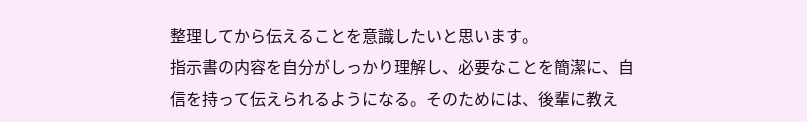整理してから伝えることを意識したいと思います。
指示書の内容を自分がしっかり理解し、必要なことを簡潔に、自信を持って伝えられるようになる。そのためには、後輩に教え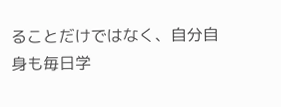ることだけではなく、自分自身も毎日学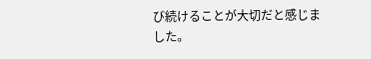び続けることが大切だと感じました。